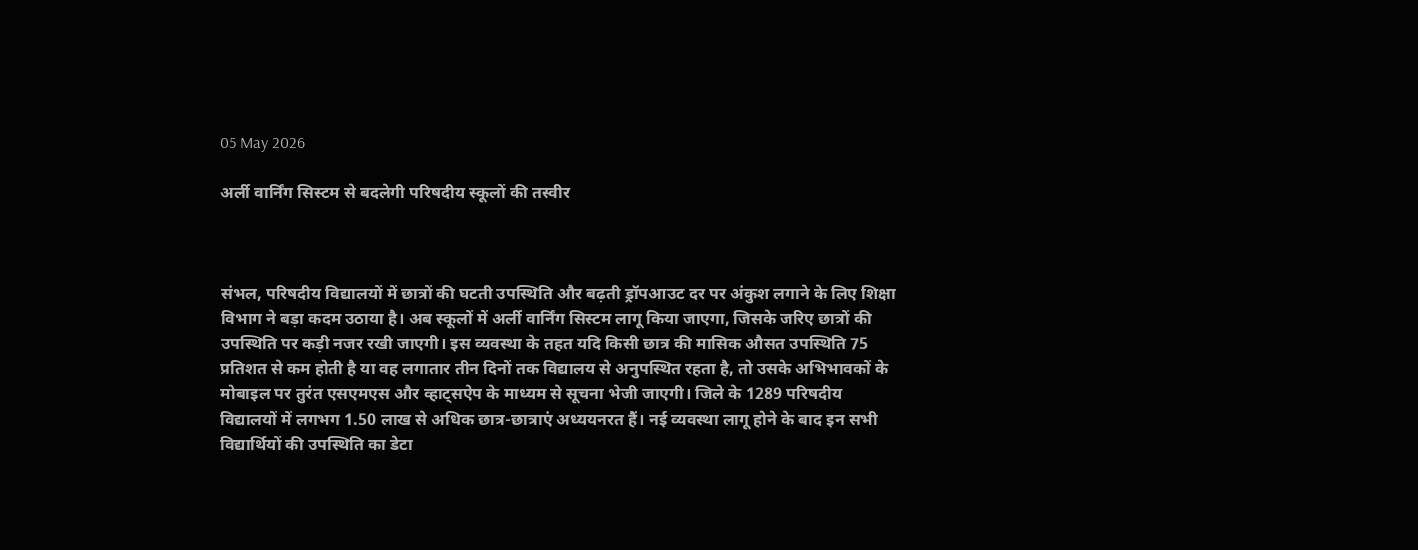05 May 2026

अर्ली वार्निंग सिस्टम से बदलेगी परिषदीय स्कूलों की तस्वीर



संभल, परिषदीय विद्यालयों में छात्रों की घटती उपस्थिति और बढ़ती ड्रॉपआउट दर पर अंकुश लगाने के लिए शिक्षा विभाग ने बड़ा कदम उठाया है। अब स्कूलों में अर्ली वार्निंग सिस्टम लागू किया जाएगा, जिसके जरिए छात्रों की उपस्थिति पर कड़ी नजर रखी जाएगी। इस व्यवस्था के तहत यदि किसी छात्र की मासिक औसत उपस्थिति 75 प्रतिशत से कम होती है या वह लगातार तीन दिनों तक विद्यालय से अनुपस्थित रहता है, तो उसके अभिभावकों के मोबाइल पर तुरंत एसएमएस और व्हाट्सऐप के माध्यम से सूचना भेजी जाएगी। जिले के 1289 परिषदीय विद्यालयों में लगभग 1.50 लाख से अधिक छात्र-छात्राएं अध्ययनरत हैं। नई व्यवस्था लागू होने के बाद इन सभी विद्यार्थियों की उपस्थिति का डेटा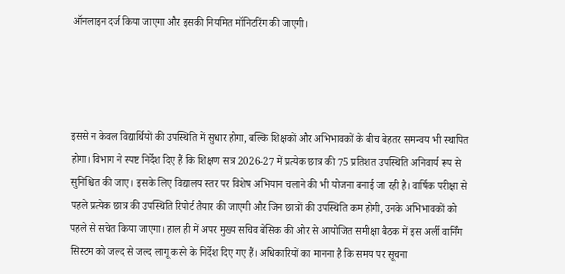ऑनलाइन दर्ज किया जाएगा और इसकी नियमित मॉनिटरिंग की जाएगी।




इससे न केवल विद्यार्थियों की उपस्थिति में सुधार होगा, बल्कि शिक्षकों और अभिभावकों के बीच बेहतर समन्वय भी स्थापित होगा। विभाग ने स्पष्ट निर्देश दिए हैं कि शिक्षण सत्र 2026-27 में प्रत्येक छात्र की 75 प्रतिशत उपस्थिति अनिवार्य रूप से सुनिश्चित की जाए। इसके लिए विद्यालय स्तर पर विशेष अभियान चलाने की भी योजना बनाई जा रही है। वार्षिक परीक्षा से पहले प्रत्येक छात्र की उपस्थिति रिपोर्ट तैयार की जाएगी और जिन छात्रों की उपस्थिति कम होगी, उनके अभिभावकों को पहले से सचेत किया जाएगा। हाल ही में अपर मुख्य सचिव बेसिक की ओर से आयोजित समीक्षा बैठक में इस अर्ली वार्निंग सिस्टम को जल्द से जल्द लागू करने के निर्देश दिए गए हैं। अधिकारियों का मानना है कि समय पर सूचना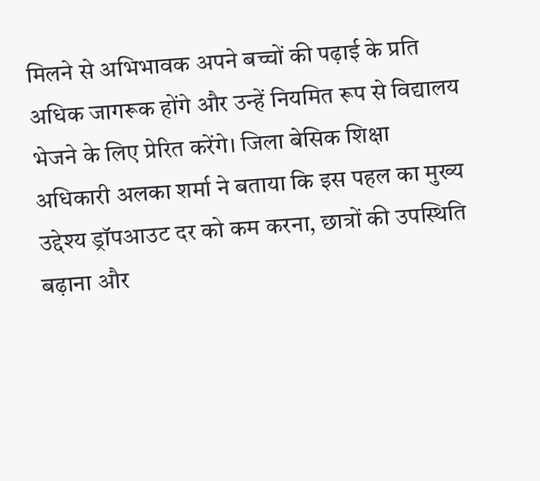मिलने से अभिभावक अपने बच्चों की पढ़ाई के प्रति अधिक जागरूक होंगे और उन्हें नियमित रूप से विद्यालय भेजने के लिए प्रेरित करेंगे। जिला बेसिक शिक्षा अधिकारी अलका शर्मा ने बताया कि इस पहल का मुख्य उद्देश्य ड्रॉपआउट दर को कम करना, छात्रों की उपस्थिति बढ़ाना और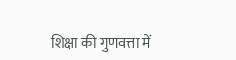शिक्षा की गुणवत्ता में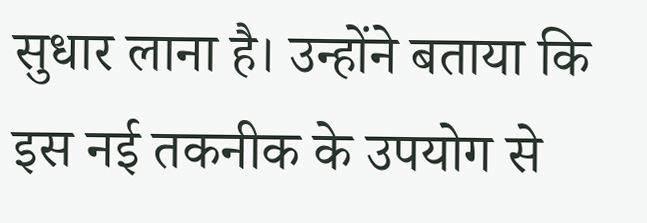सुधार लाना है। उन्होंने बताया कि इस नई तकनीक के उपयोग से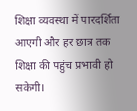शिक्षा व्यवस्था में पारदर्शिता आएगी और हर छात्र तक शिक्षा की पहुंच प्रभावी हो सकेगी।